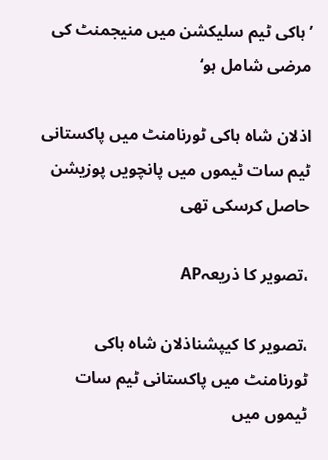’ہاکی ٹیم سلیکشن میں منیجمنٹ کی مرضی شامل ہو‘

اذلان شاہ ہاکی ٹورنامنٹ میں پاکستانی ٹیم سات ٹیموں میں پانچویں پوزیشن حاصل کرسکی تھی

،تصویر کا ذریعہAP

،تصویر کا کیپشناذلان شاہ ہاکی ٹورنامنٹ میں پاکستانی ٹیم سات ٹیموں میں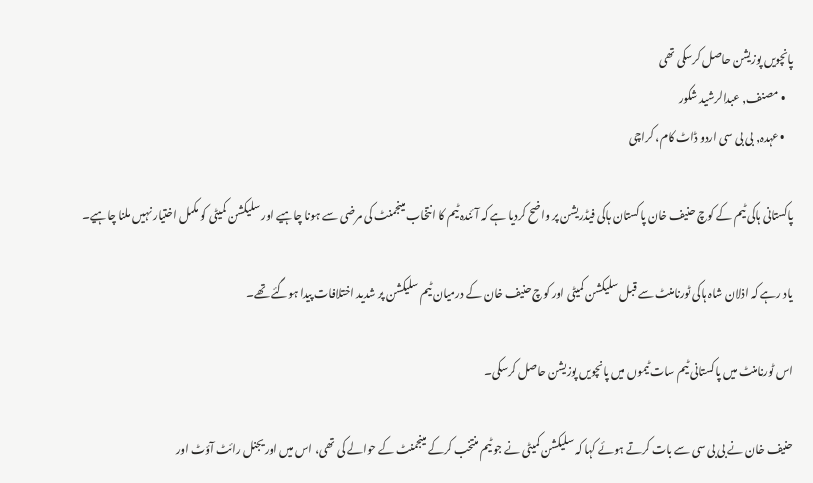پانچویں پوزیشن حاصل کرسکی تھی
    • مصنف, عبدالرشید شکور
    • عہدہ, بی بی سی اردو ڈاٹ کام، کراچی

پاکستانی ہاکی ٹیم کے کوچ حنیف خان پاکستان ہاکی فیڈریشن پر واضح کردیا ہے کہ آئندہ ٹیم کا انتخاب مینجمنٹ کی مرضی سے ہونا چاہیے اور سلیکشن کمیٹی کو مکمل اختیار نہیں ملنا چاہیے۔

یاد رہے کہ اذلان شاہ ہاکی ٹورنامنٹ سے قبل سلیکشن کمیٹی اور کوچ حنیف خان کے درمیان ٹیم سلیکشن پر شدید اختلافات پیدا ہوگئے تھے۔

اس ٹورنامنٹ میں پاکستانی ٹیم سات ٹیموں میں پانچویں پوزیشن حاصل کرسکی۔

حنیف خان نے بی بی سی سے بات کرتے ہوئے کہا کہ سلیکشن کمیٹی نے جو ٹیم منتخب کرکے مینجمنٹ کے حوالے کی تھی، اس میں اوریجنل رائٹ آؤٹ اور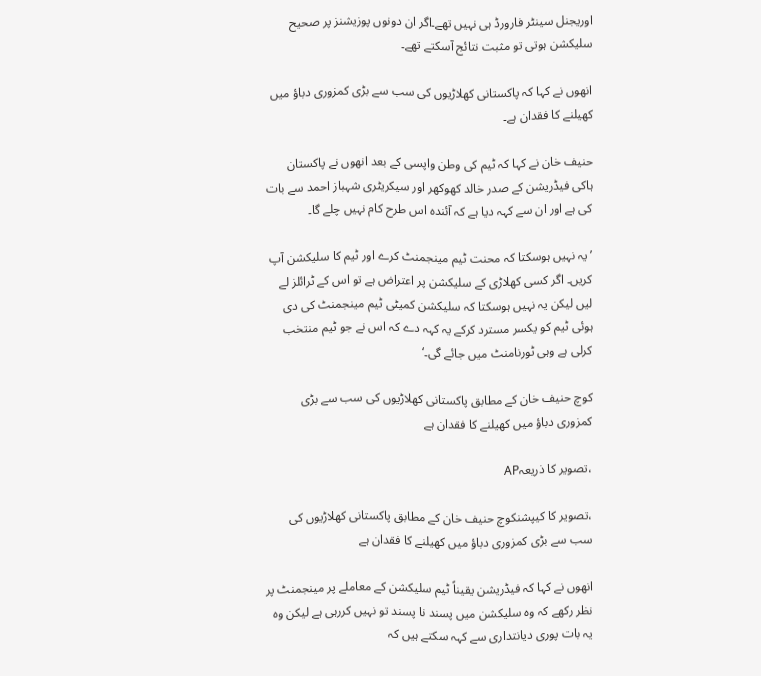اوریجنل سینٹر فارورڈ ہی نہیں تھے۔اگر ان دونوں پوزیشنز پر صحیح سلیکشن ہوتی تو مثبت نتائج آسکتے تھے۔

انھوں نے کہا کہ پاکستانی کھلاڑیوں کی سب سے بڑی کمزوری دباؤ میں کھیلنے کا فقدان ہے۔

حنیف خان نے کہا کہ ٹیم کی وطن واپسی کے بعد انھوں نے پاکستان ہاکی فیڈریشن کے صدر خالد کھوکھر اور سیکریٹری شہباز احمد سے بات کی ہے اور ان سے کہہ دیا ہے کہ آئندہ اس طرح کام نہیں چلے گا۔

’یہ نہیں ہوسکتا کہ محنت ٹیم مینجمنٹ کرے اور ٹیم کا سلیکشن آپ کریں۔ اگر کسی کھلاڑی کے سلیکشن پر اعتراض ہے تو اس کے ٹرائلز لے لیں لیکن یہ نہیں ہوسکتا کہ سلیکشن کمیٹی ٹیم مینجمنٹ کی دی ہوئی ٹیم کو یکسر مسترد کرکے یہ کہہ دے کہ اس نے جو ٹیم منتخب کرلی ہے وہی ٹورنامنٹ میں جائے گی۔‘

کوچ حنیف خان کے مطابق پاکستانی کھلاڑیوں کی سب سے بڑی کمزوری دباؤ میں کھیلنے کا فقدان ہے

،تصویر کا ذریعہAP

،تصویر کا کیپشنکوچ حنیف خان کے مطابق پاکستانی کھلاڑیوں کی سب سے بڑی کمزوری دباؤ میں کھیلنے کا فقدان ہے

انھوں نے کہا کہ فیڈریشن یقیناً ٹیم سلیکشن کے معاملے پر مینجمنٹ پر نظر رکھے کہ وہ سلیکشن میں پسند نا پسند تو نہیں کررہی ہے لیکن وہ یہ بات پوری دیانتداری سے کہہ سکتے ہیں کہ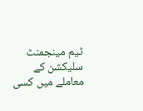ٹیم مینجمنٹ سلیکشن کے معاملے میں کسی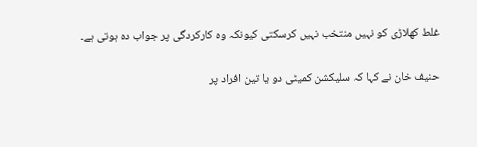غلط کھلاڑی کو نہیں منتخب نہیں کرسکتی کیونکہ وہ کارکردگی پر جواب دہ ہوتی ہے۔

حنیف خان نے کہا کہ سلیکشن کمیٹی دو یا تین افراد پر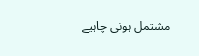مشتمل ہونی چاہیے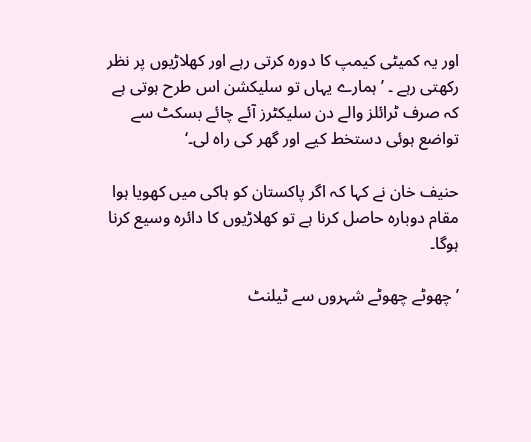اور یہ کمیٹی کیمپ کا دورہ کرتی رہے اور کھلاڑیوں پر نظر رکھتی رہے ۔ ’ہمارے یہاں تو سلیکشن اس طرح ہوتی ہے کہ صرف ٹرائلز والے دن سلیکٹرز آئے چائے بسکٹ سے تواضع ہوئی دستخط کیے اور گھر کی راہ لی۔‘

حنیف خان نے کہا کہ اگر پاکستان کو ہاکی میں کھویا ہوا مقام دوبارہ حاصل کرنا ہے تو کھلاڑیوں کا دائرہ وسیع کرنا ہوگا۔

’چھوٹے چھوٹے شہروں سے ٹیلنٹ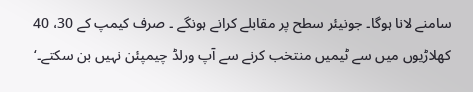سامنے لانا ہوگا۔ جونیئر سطح پر مقابلے کرانے ہونگے ۔ صرف کیمپ کے 30، 40 کھلاڑیوں میں سے ٹیمیں منتخب کرنے سے آپ ورلڈ چیمپئن نہیں بن سکتے۔‘